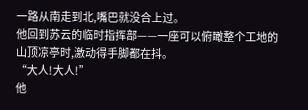一路从南走到北,嘴巴就没合上过。
他回到苏云的临时指挥部——一座可以俯瞰整个工地的山顶凉亭时,激动得手脚都在抖。
“大人!大人!”
他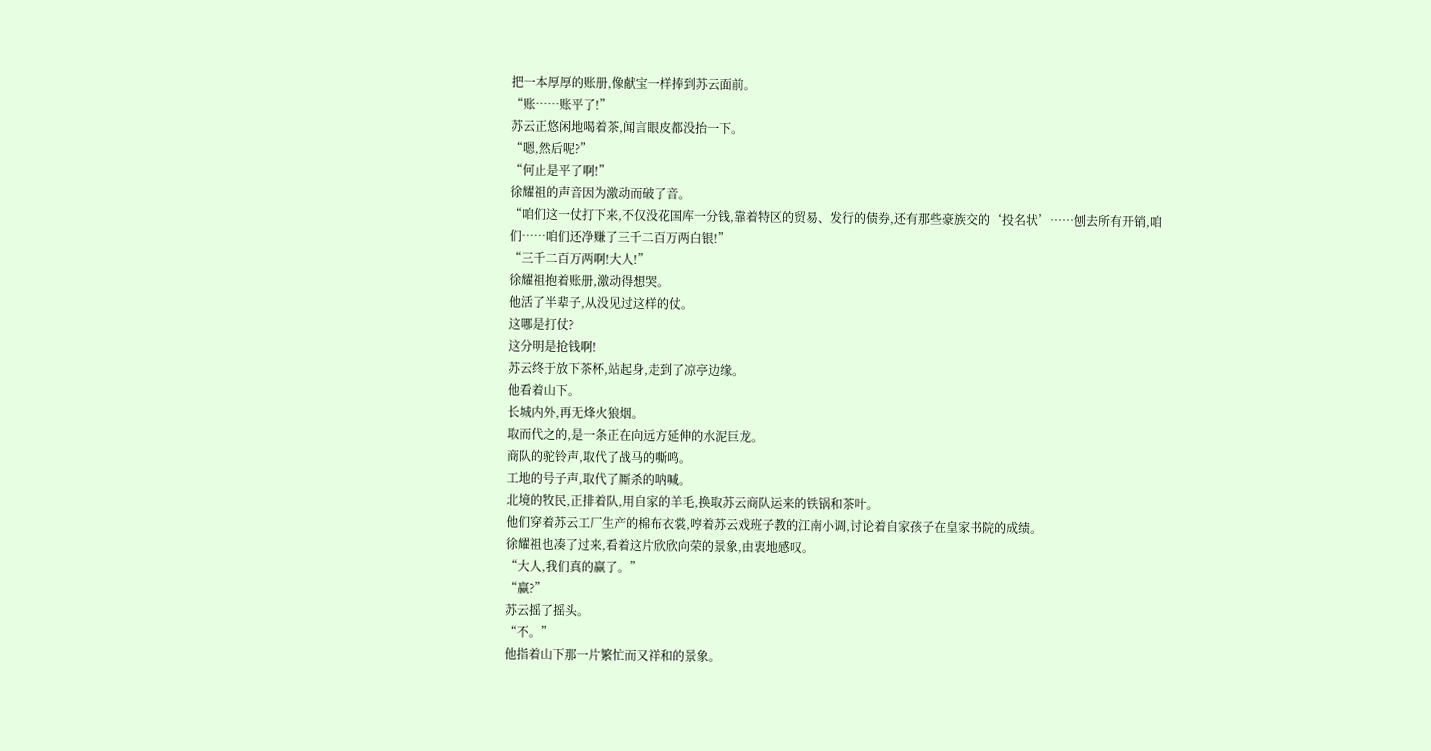把一本厚厚的账册,像献宝一样捧到苏云面前。
“账……账平了!”
苏云正悠闲地喝着茶,闻言眼皮都没抬一下。
“嗯,然后呢?”
“何止是平了啊!”
徐耀祖的声音因为激动而破了音。
“咱们这一仗打下来,不仅没花国库一分钱,靠着特区的贸易、发行的债券,还有那些豪族交的‘投名状’……刨去所有开销,咱们……咱们还净赚了三千二百万两白银!”
“三千二百万两啊!大人!”
徐耀祖抱着账册,激动得想哭。
他活了半辈子,从没见过这样的仗。
这哪是打仗?
这分明是抢钱啊!
苏云终于放下茶杯,站起身,走到了凉亭边缘。
他看着山下。
长城内外,再无烽火狼烟。
取而代之的,是一条正在向远方延伸的水泥巨龙。
商队的驼铃声,取代了战马的嘶鸣。
工地的号子声,取代了厮杀的呐喊。
北境的牧民,正排着队,用自家的羊毛,换取苏云商队运来的铁锅和茶叶。
他们穿着苏云工厂生产的棉布衣裳,哼着苏云戏班子教的江南小调,讨论着自家孩子在皇家书院的成绩。
徐耀祖也凑了过来,看着这片欣欣向荣的景象,由衷地感叹。
“大人,我们真的赢了。”
“赢?”
苏云摇了摇头。
“不。”
他指着山下那一片繁忙而又祥和的景象。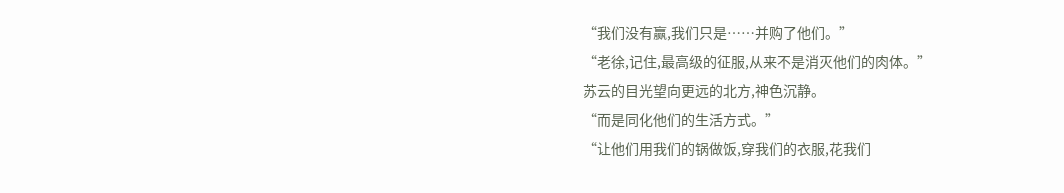“我们没有赢,我们只是……并购了他们。”
“老徐,记住,最高级的征服,从来不是消灭他们的肉体。”
苏云的目光望向更远的北方,神色沉静。
“而是同化他们的生活方式。”
“让他们用我们的锅做饭,穿我们的衣服,花我们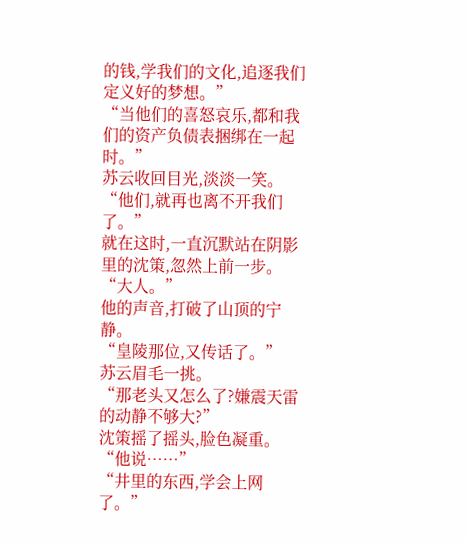的钱,学我们的文化,追逐我们定义好的梦想。”
“当他们的喜怒哀乐,都和我们的资产负债表捆绑在一起时。”
苏云收回目光,淡淡一笑。
“他们,就再也离不开我们了。”
就在这时,一直沉默站在阴影里的沈策,忽然上前一步。
“大人。”
他的声音,打破了山顶的宁静。
“皇陵那位,又传话了。”
苏云眉毛一挑。
“那老头又怎么了?嫌震天雷的动静不够大?”
沈策摇了摇头,脸色凝重。
“他说……”
“井里的东西,学会上网了。”